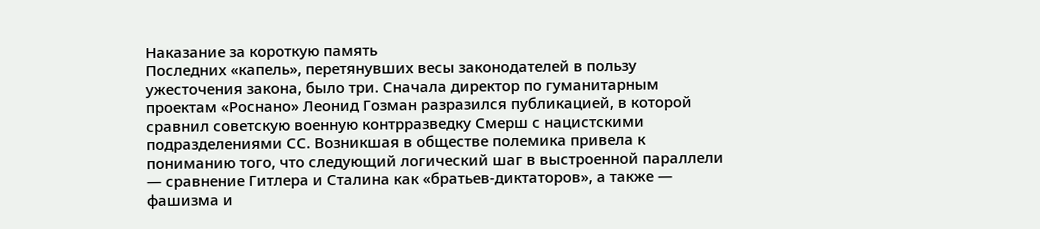Наказание за короткую память
Последних «капель», перетянувших весы законодателей в пользу ужесточения закона, было три. Сначала директор по гуманитарным проектам «Роснано» Леонид Гозман разразился публикацией, в которой сравнил советскую военную контрразведку Смерш с нацистскими подразделениями СС. Возникшая в обществе полемика привела к пониманию того, что следующий логический шаг в выстроенной параллели — сравнение Гитлера и Сталина как «братьев-диктаторов», а также — фашизма и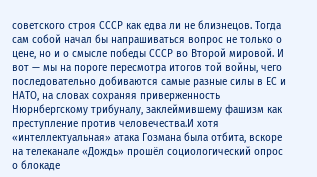советского строя СССР как едва ли не близнецов. Тогда сам собой начал бы напрашиваться вопрос не только о цене, но и о смысле победы СССР во Второй мировой. И вот — мы на пороге пересмотра итогов той войны, чего последовательно добиваются самые разные силы в ЕС и НАТО, на словах сохраняя приверженность Нюрнбергскому трибуналу, заклеймившему фашизм как преступление против человечества.И хотя «интеллектуальная» атака Гозмана была отбита, вскоре на телеканале «Дождь» прошёл социологический опрос о блокаде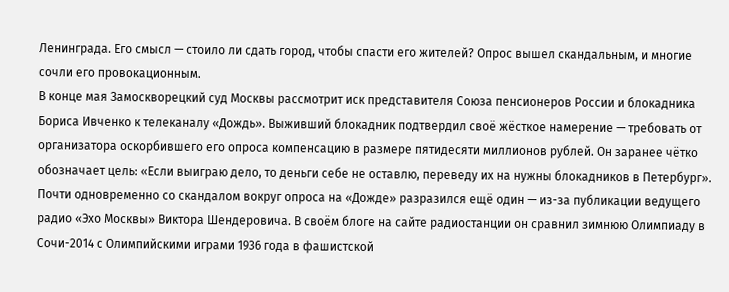Ленинграда. Его смысл — стоило ли сдать город, чтобы спасти его жителей? Опрос вышел скандальным, и многие сочли его провокационным.
В конце мая Замоскворецкий суд Москвы рассмотрит иск представителя Союза пенсионеров России и блокадника Бориса Ивченко к телеканалу «Дождь». Выживший блокадник подтвердил своё жёсткое намерение — требовать от организатора оскорбившего его опроса компенсацию в размере пятидесяти миллионов рублей. Он заранее чётко обозначает цель: «Если выиграю дело, то деньги себе не оставлю, переведу их на нужны блокадников в Петербург».
Почти одновременно со скандалом вокруг опроса на «Дожде» разразился ещё один — из-за публикации ведущего радио «Эхо Москвы» Виктора Шендеровича. В своём блоге на сайте радиостанции он сравнил зимнюю Олимпиаду в Сочи-2014 с Олимпийскими играми 1936 года в фашистской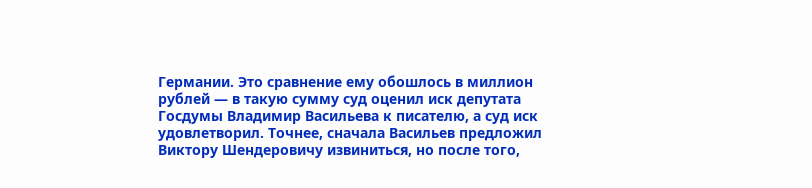Германии. Это сравнение ему обошлось в миллион рублей — в такую сумму суд оценил иск депутата Госдумы Владимир Васильева к писателю, а суд иск удовлетворил. Точнее, сначала Васильев предложил Виктору Шендеровичу извиниться, но после того,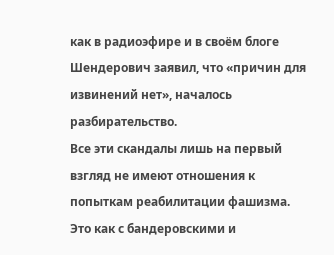как в радиоэфире и в своём блоге Шендерович заявил, что «причин для извинений нет», началось разбирательство.
Все эти скандалы лишь на первый взгляд не имеют отношения к попыткам реабилитации фашизма. Это как с бандеровскими и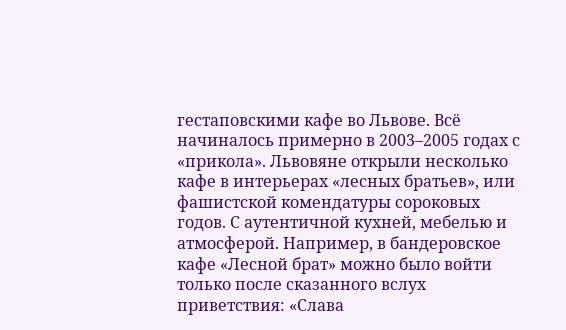гестаповскими кафе во Львове. Всё начиналось примерно в 2003–2005 годах с «прикола». Львовяне открыли несколько кафе в интерьерах «лесных братьев», или фашистской комендатуры сороковых годов. С аутентичной кухней, мебелью и атмосферой. Например, в бандеровское кафе «Лесной брат» можно было войти только после сказанного вслух приветствия: «Слава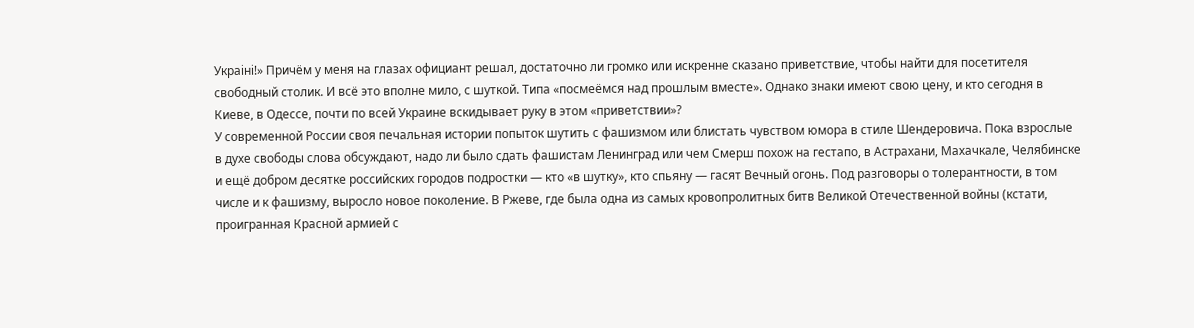Украiнi!» Причём у меня на глазах официант решал, достаточно ли громко или искренне сказано приветствие, чтобы найти для посетителя свободный столик. И всё это вполне мило, с шуткой. Типа «посмеёмся над прошлым вместе». Однако знаки имеют свою цену, и кто сегодня в Киеве, в Одессе, почти по всей Украине вскидывает руку в этом «приветствии»?
У современной России своя печальная истории попыток шутить с фашизмом или блистать чувством юмора в стиле Шендеровича. Пока взрослые в духе свободы слова обсуждают, надо ли было сдать фашистам Ленинград или чем Смерш похож на гестапо, в Астрахани, Махачкале, Челябинске и ещё добром десятке российских городов подростки — кто «в шутку», кто спьяну — гасят Вечный огонь. Под разговоры о толерантности, в том числе и к фашизму, выросло новое поколение. В Ржеве, где была одна из самых кровопролитных битв Великой Отечественной войны (кстати, проигранная Красной армией с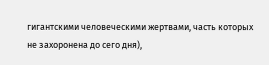гигантскими человеческими жертвами, часть которых не захоронена до сего дня),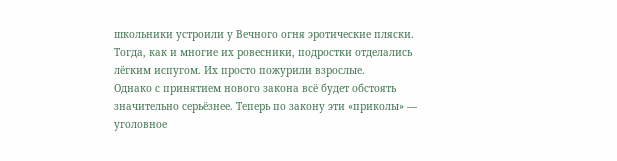школьники устроили у Вечного огня эротические пляски. Тогда, как и многие их ровесники, подростки отделались лёгким испугом. Их просто пожурили взрослые.
Однако с принятием нового закона всё будет обстоять значительно серьёзнее. Теперь по закону эти «приколы» — уголовное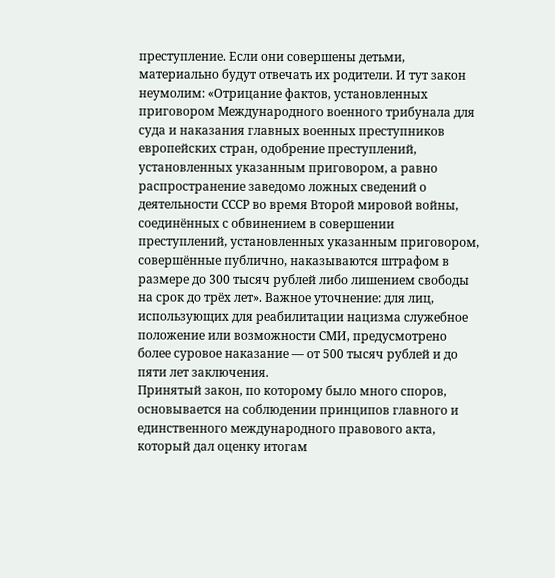преступление. Если они совершены детьми, материально будут отвечать их родители. И тут закон неумолим: «Отрицание фактов, установленных приговором Международного военного трибунала для суда и наказания главных военных преступников европейских стран, одобрение преступлений, установленных указанным приговором, а равно распространение заведомо ложных сведений о деятельности СССР во время Второй мировой войны, соединённых с обвинением в совершении преступлений, установленных указанным приговором, совершённые публично, наказываются штрафом в размере до 300 тысяч рублей либо лишением свободы на срок до трёх лет». Важное уточнение: для лиц, использующих для реабилитации нацизма служебное положение или возможности СМИ, предусмотрено более суровое наказание — от 500 тысяч рублей и до пяти лет заключения.
Принятый закон, по которому было много споров, основывается на соблюдении принципов главного и единственного международного правового акта, который дал оценку итогам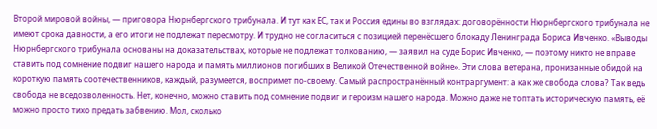Второй мировой войны, — приговора Нюрнбергского трибунала. И тут как ЕС, так и Россия едины во взглядах: договорённости Нюрнбергского трибунала не имеют срока давности, а его итоги не подлежат пересмотру. И трудно не согласиться с позицией перенёсшего блокаду Ленинграда Бориса Ивченко. «Выводы Нюрнбергского трибунала основаны на доказательствах, которые не подлежат толкованию, — заявил на суде Борис Ивченко, — поэтому никто не вправе ставить под сомнение подвиг нашего народа и память миллионов погибших в Великой Отечественной войне». Эти слова ветерана, пронизанные обидой на короткую память соотечественников, каждый, разумеется, воспримет по-своему. Самый распространённый контраргумент: а как же свобода слова? Так ведь свобода не вседозволенность. Нет, конечно, можно ставить под сомнение подвиг и героизм нашего народа. Можно даже не топтать историческую память, её можно просто тихо предать забвению. Мол, сколько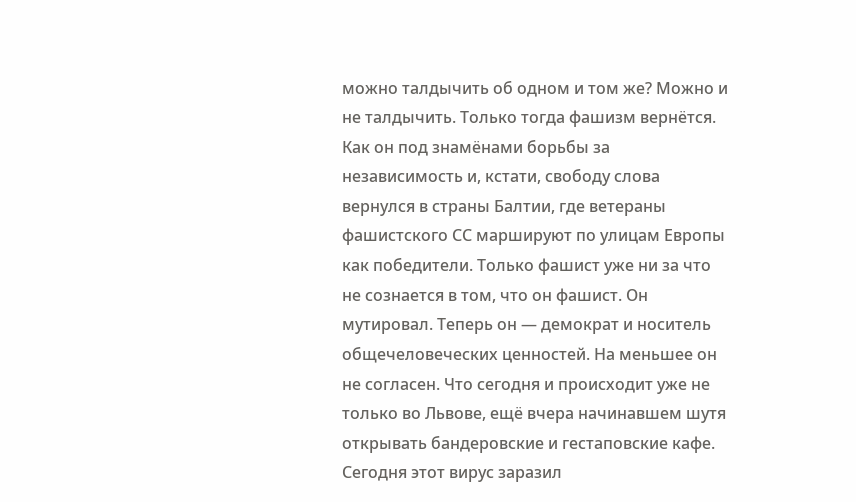можно талдычить об одном и том же? Можно и не талдычить. Только тогда фашизм вернётся. Как он под знамёнами борьбы за независимость и, кстати, свободу слова вернулся в страны Балтии, где ветераны фашистского СС маршируют по улицам Европы как победители. Только фашист уже ни за что не сознается в том, что он фашист. Он мутировал. Теперь он — демократ и носитель общечеловеческих ценностей. На меньшее он не согласен. Что сегодня и происходит уже не только во Львове, ещё вчера начинавшем шутя открывать бандеровские и гестаповские кафе. Сегодня этот вирус заразил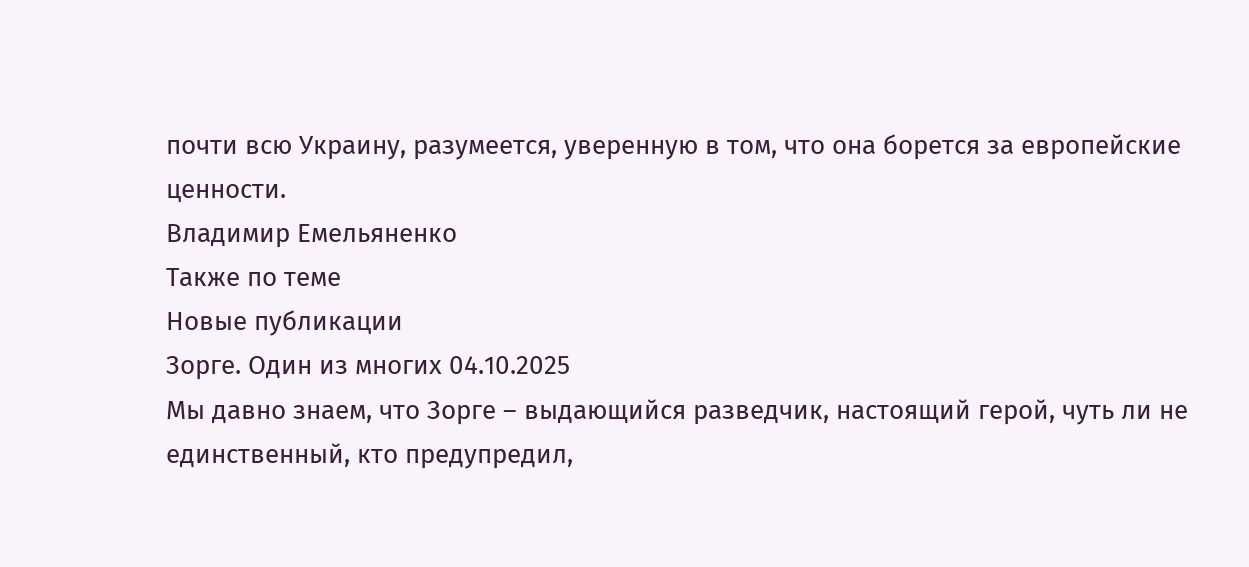почти всю Украину, разумеется, уверенную в том, что она борется за европейские ценности.
Владимир Емельяненко
Также по теме
Новые публикации
Зорге. Один из многих 04.10.2025
Мы давно знаем, что Зорге – выдающийся разведчик, настоящий герой, чуть ли не единственный, кто предупредил,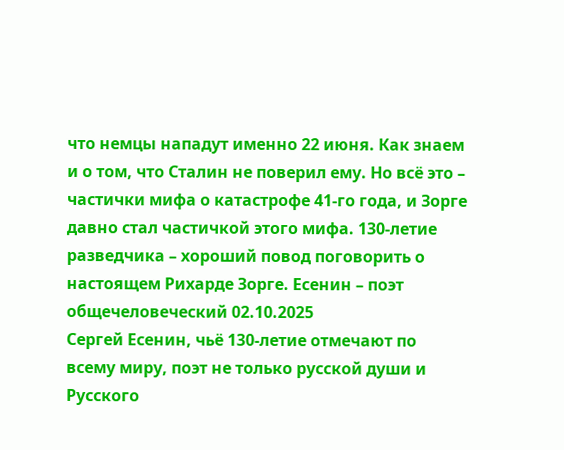что немцы нападут именно 22 июня. Как знаем и о том, что Сталин не поверил ему. Но всё это – частички мифа о катастрофе 41-го года, и Зорге давно стал частичкой этого мифа. 130-летие разведчика – хороший повод поговорить о настоящем Рихарде Зорге. Есенин – поэт общечеловеческий 02.10.2025
Сергей Есенин, чьё 130-летие отмечают по всему миру, поэт не только русской души и Русского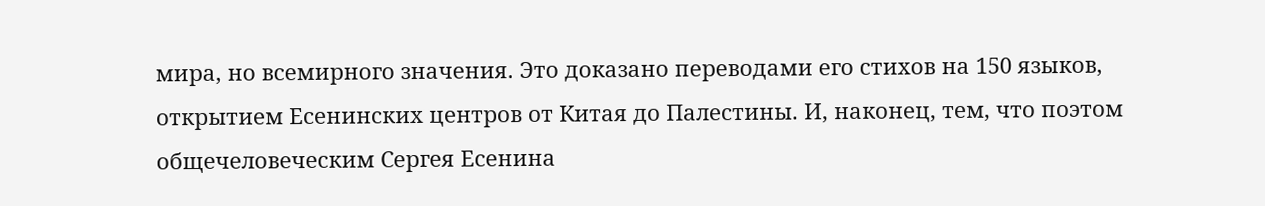мира, но всемирного значения. Это доказано переводами его стихов на 150 языков, открытием Есенинских центров от Китая до Палестины. И, наконец, тем, что поэтом общечеловеческим Сергея Есенина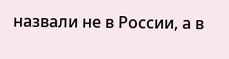назвали не в России, а в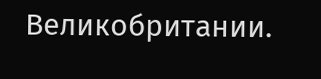Великобритании.